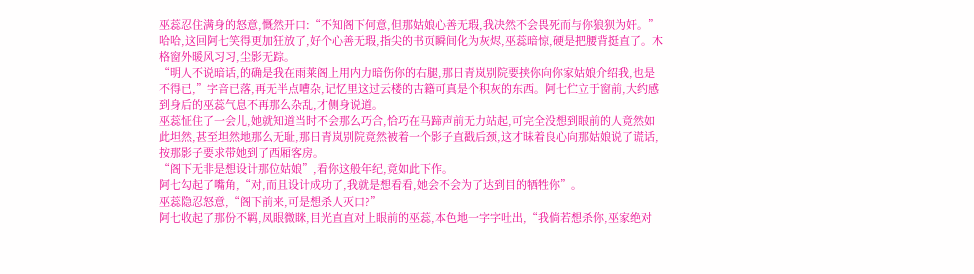巫蕊忍住满身的怒意,慨然开口:“不知阁下何意,但那姑娘心善无瑕,我决然不会畏死而与你狼狈为奸。”
哈哈,这回阿七笑得更加狂放了,好个心善无瑕,指尖的书页瞬间化为灰烬,巫蕊暗惊,硬是把腰背挺直了。木格窗外暖风习习,尘影无踪。
“明人不说暗话,的确是我在雨莱阁上用内力暗伤你的右腿,那日青岚别院要挟你向你家姑娘介绍我,也是不得已,”字音已落,再无半点嘈杂,记忆里这过云楼的古籍可真是个积灰的东西。阿七伫立于窗前,大约感到身后的巫蕊气息不再那么杂乱,才侧身说道。
巫蕊怔住了一会儿,她就知道当时不会那么巧合,恰巧在马蹄声前无力站起,可完全没想到眼前的人竟然如此坦然,甚至坦然地那么无耻,那日青岚别院竟然被着一个影子直戳后颈,这才昧着良心向那姑娘说了谎话,按那影子要求带她到了西厢客房。
“阁下无非是想设计那位姑娘”,看你这般年纪,竟如此下作。
阿七勾起了嘴角,“对,而且设计成功了,我就是想看看,她会不会为了达到目的牺牲你”。
巫蕊隐忍怒意,“阁下前来,可是想杀人灭口?”
阿七收起了那份不羁,凤眼微眯,目光直直对上眼前的巫蕊,本色地一字字吐出,“我倘若想杀你,巫家绝对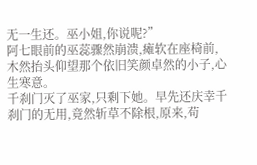无一生还。巫小姐,你说呢?”
阿七眼前的巫蕊骤然崩溃,瘫软在座椅前,木然抬头仰望那个依旧笑颜卓然的小子,心生寒意。
千刹门灭了巫家,只剩下她。早先还庆幸千刹门的无用,竟然斩草不除根,原来,苟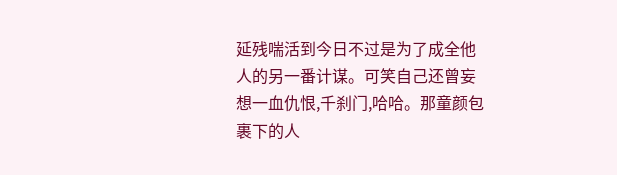延残喘活到今日不过是为了成全他人的另一番计谋。可笑自己还曾妄想一血仇恨,千刹门,哈哈。那童颜包裹下的人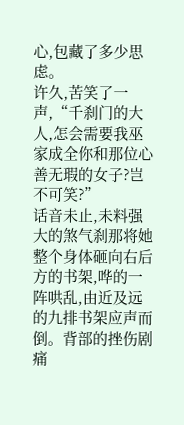心,包藏了多少思虑。
许久,苦笑了一声,“千刹门的大人,怎会需要我巫家成全你和那位心善无瑕的女子?岂不可笑?”
话音未止,未料强大的煞气刹那将她整个身体砸向右后方的书架,哗的一阵哄乱,由近及远的九排书架应声而倒。背部的挫伤剧痛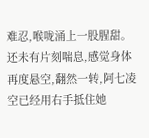难忍,喉咙涌上一股腥甜。还未有片刻喘息,感觉身体再度悬空,翻然一转,阿七凌空已经用右手抵住她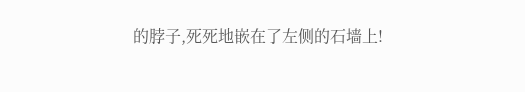的脖子,死死地嵌在了左侧的石墙上!